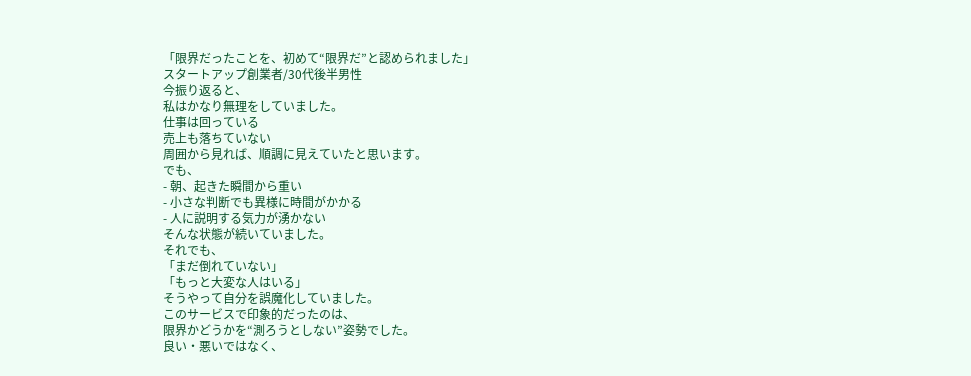「限界だったことを、初めて“限界だ”と認められました」
スタートアップ創業者/30代後半男性
今振り返ると、
私はかなり無理をしていました。
仕事は回っている
売上も落ちていない
周囲から見れば、順調に見えていたと思います。
でも、
- 朝、起きた瞬間から重い
- 小さな判断でも異様に時間がかかる
- 人に説明する気力が湧かない
そんな状態が続いていました。
それでも、
「まだ倒れていない」
「もっと大変な人はいる」
そうやって自分を誤魔化していました。
このサービスで印象的だったのは、
限界かどうかを“測ろうとしない”姿勢でした。
良い・悪いではなく、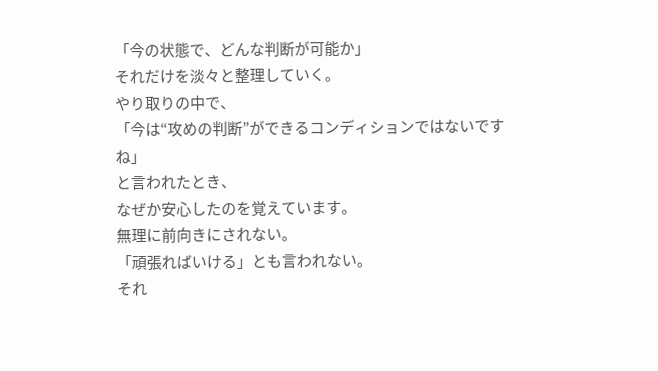「今の状態で、どんな判断が可能か」
それだけを淡々と整理していく。
やり取りの中で、
「今は“攻めの判断”ができるコンディションではないですね」
と言われたとき、
なぜか安心したのを覚えています。
無理に前向きにされない。
「頑張ればいける」とも言われない。
それ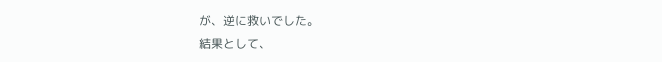が、逆に救いでした。
結果として、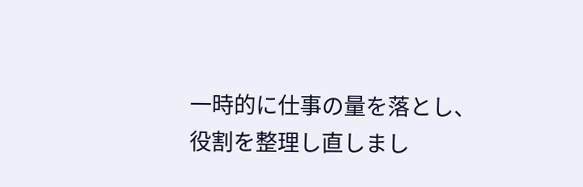一時的に仕事の量を落とし、
役割を整理し直しまし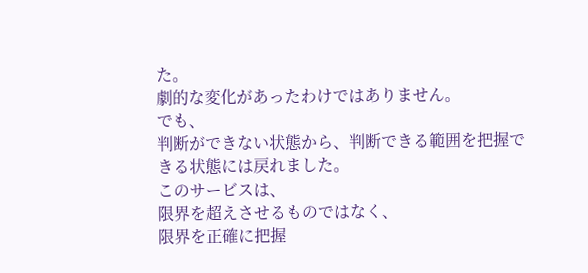た。
劇的な変化があったわけではありません。
でも、
判断ができない状態から、判断できる範囲を把握できる状態には戻れました。
このサービスは、
限界を超えさせるものではなく、
限界を正確に把握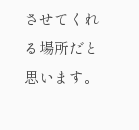させてくれる場所だと思います。